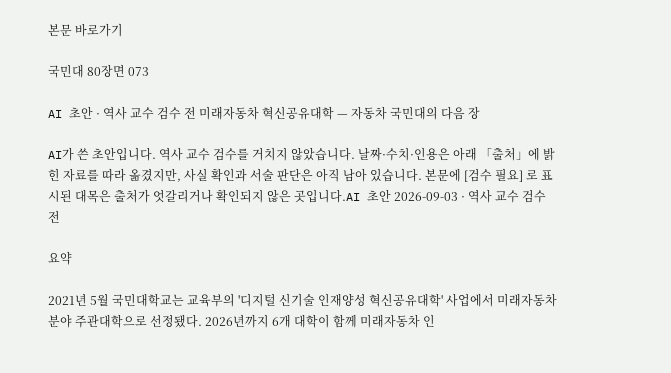본문 바로가기

국민대 80장면 073

AI 초안 · 역사 교수 검수 전 미래자동차 혁신공유대학 — 자동차 국민대의 다음 장

AI가 쓴 초안입니다. 역사 교수 검수를 거치지 않았습니다. 날짜·수치·인용은 아래 「출처」에 밝힌 자료를 따라 옮겼지만, 사실 확인과 서술 판단은 아직 남아 있습니다. 본문에 [검수 필요] 로 표시된 대목은 출처가 엇갈리거나 확인되지 않은 곳입니다.AI 초안 2026-09-03 · 역사 교수 검수 전

요약

2021년 5월 국민대학교는 교육부의 '디지털 신기술 인재양성 혁신공유대학' 사업에서 미래자동차 분야 주관대학으로 선정됐다. 2026년까지 6개 대학이 함께 미래자동차 인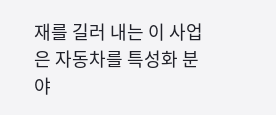재를 길러 내는 이 사업은 자동차를 특성화 분야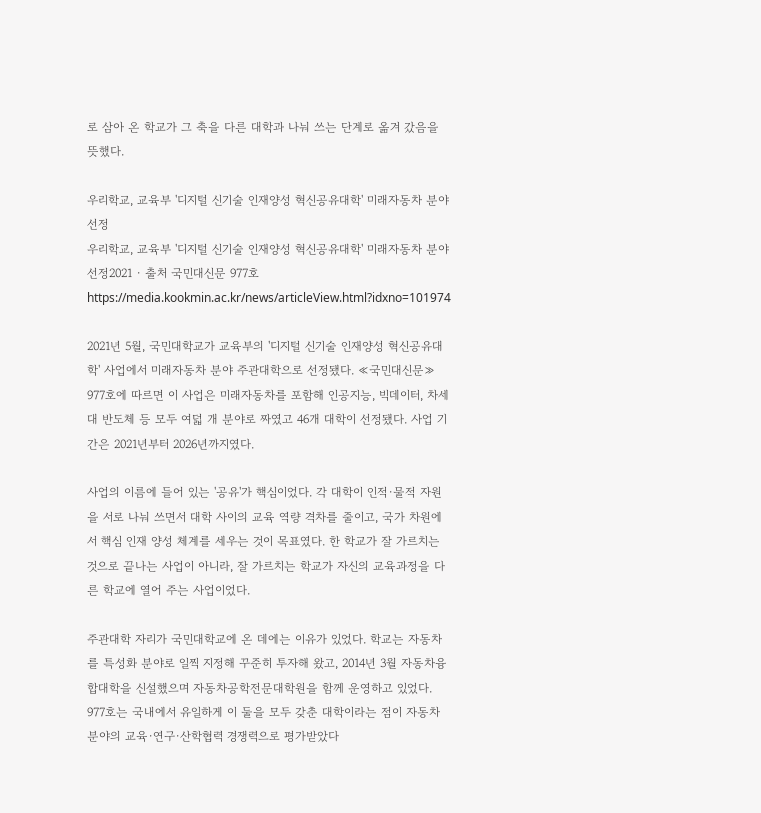로 삼아 온 학교가 그 축을 다른 대학과 나눠 쓰는 단계로 옮겨 갔음을 뜻했다.

우리학교, 교육부 '디지털 신기술 인재양성 혁신공유대학' 미래자동차 분야 선정
우리학교, 교육부 '디지털 신기술 인재양성 혁신공유대학' 미래자동차 분야 선정2021 · 출처 국민대신문 977호 https://media.kookmin.ac.kr/news/articleView.html?idxno=101974

2021년 5월, 국민대학교가 교육부의 '디지털 신기술 인재양성 혁신공유대학' 사업에서 미래자동차 분야 주관대학으로 선정됐다. ≪국민대신문≫ 977호에 따르면 이 사업은 미래자동차를 포함해 인공지능, 빅데이터, 차세대 반도체 등 모두 여덟 개 분야로 짜였고 46개 대학이 선정됐다. 사업 기간은 2021년부터 2026년까지였다.

사업의 이름에 들어 있는 '공유'가 핵심이었다. 각 대학이 인적·물적 자원을 서로 나눠 쓰면서 대학 사이의 교육 역량 격차를 줄이고, 국가 차원에서 핵심 인재 양성 체계를 세우는 것이 목표였다. 한 학교가 잘 가르치는 것으로 끝나는 사업이 아니라, 잘 가르치는 학교가 자신의 교육과정을 다른 학교에 열어 주는 사업이었다.

주관대학 자리가 국민대학교에 온 데에는 이유가 있었다. 학교는 자동차를 특성화 분야로 일찍 지정해 꾸준히 투자해 왔고, 2014년 3월 자동차융합대학을 신설했으며 자동차공학전문대학원을 함께 운영하고 있었다. 977호는 국내에서 유일하게 이 둘을 모두 갖춘 대학이라는 점이 자동차 분야의 교육·연구·산학협력 경쟁력으로 평가받았다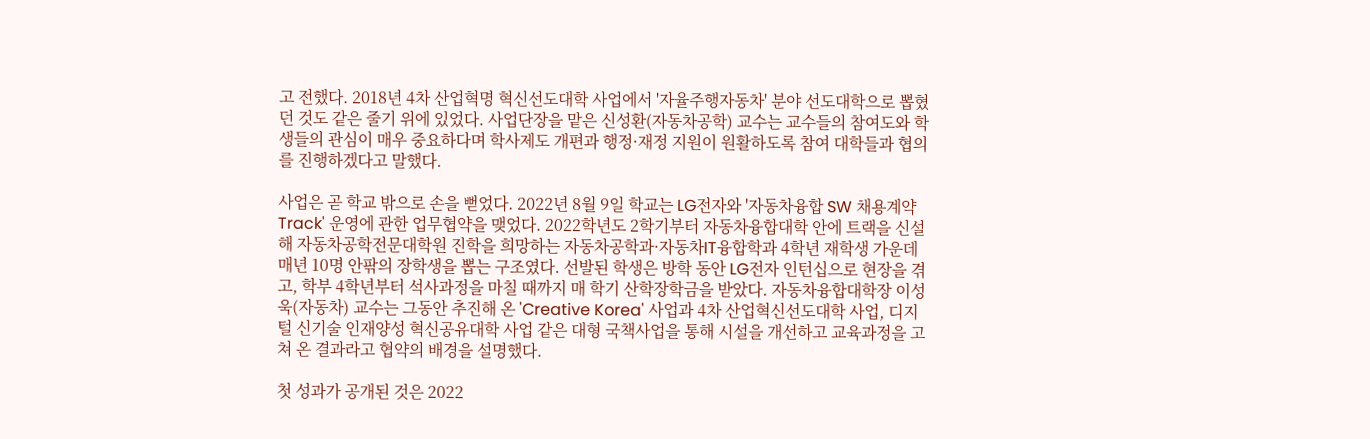고 전했다. 2018년 4차 산업혁명 혁신선도대학 사업에서 '자율주행자동차' 분야 선도대학으로 뽑혔던 것도 같은 줄기 위에 있었다. 사업단장을 맡은 신성환(자동차공학) 교수는 교수들의 참여도와 학생들의 관심이 매우 중요하다며 학사제도 개편과 행정·재정 지원이 원활하도록 참여 대학들과 협의를 진행하겠다고 말했다.

사업은 곧 학교 밖으로 손을 뻗었다. 2022년 8월 9일 학교는 LG전자와 '자동차융합 SW 채용계약 Track' 운영에 관한 업무협약을 맺었다. 2022학년도 2학기부터 자동차융합대학 안에 트랙을 신설해 자동차공학전문대학원 진학을 희망하는 자동차공학과·자동차IT융합학과 4학년 재학생 가운데 매년 10명 안팎의 장학생을 뽑는 구조였다. 선발된 학생은 방학 동안 LG전자 인턴십으로 현장을 겪고, 학부 4학년부터 석사과정을 마칠 때까지 매 학기 산학장학금을 받았다. 자동차융합대학장 이성욱(자동차) 교수는 그동안 추진해 온 'Creative Korea' 사업과 4차 산업혁신선도대학 사업, 디지털 신기술 인재양성 혁신공유대학 사업 같은 대형 국책사업을 통해 시설을 개선하고 교육과정을 고쳐 온 결과라고 협약의 배경을 설명했다.

첫 성과가 공개된 것은 2022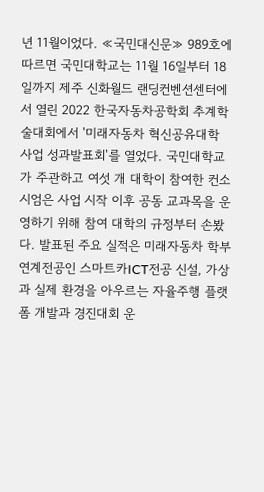년 11월이었다. ≪국민대신문≫ 989호에 따르면 국민대학교는 11월 16일부터 18일까지 제주 신화월드 랜딩컨벤션센터에서 열린 2022 한국자동차공학회 추계학술대회에서 '미래자동차 혁신공유대학 사업 성과발표회'를 열었다. 국민대학교가 주관하고 여섯 개 대학이 참여한 컨소시엄은 사업 시작 이후 공동 교과목을 운영하기 위해 참여 대학의 규정부터 손봤다. 발표된 주요 실적은 미래자동차 학부 연계전공인 스마트카ICT전공 신설, 가상과 실제 환경을 아우르는 자율주행 플랫폼 개발과 경진대회 운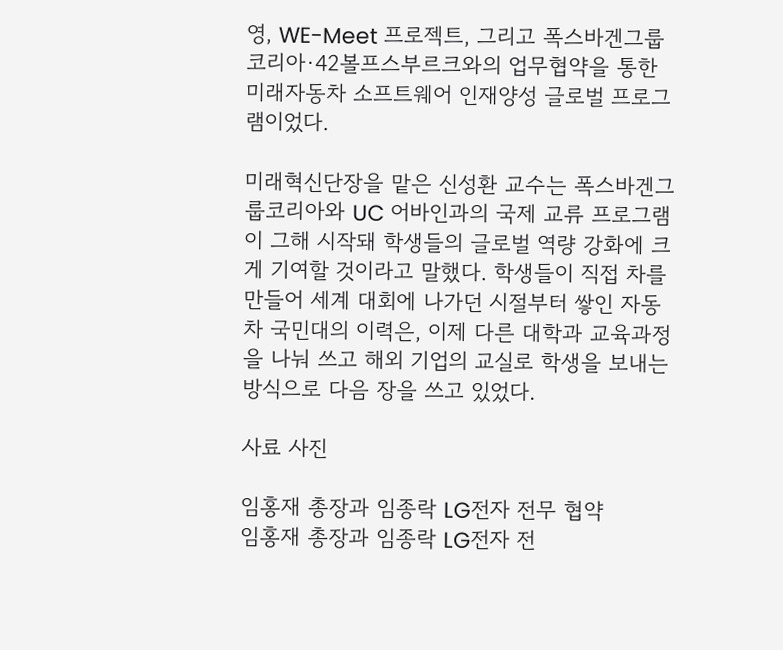영, WE-Meet 프로젝트, 그리고 폭스바겐그룹코리아·42볼프스부르크와의 업무협약을 통한 미래자동차 소프트웨어 인재양성 글로벌 프로그램이었다.

미래혁신단장을 맡은 신성환 교수는 폭스바겐그룹코리아와 UC 어바인과의 국제 교류 프로그램이 그해 시작돼 학생들의 글로벌 역량 강화에 크게 기여할 것이라고 말했다. 학생들이 직접 차를 만들어 세계 대회에 나가던 시절부터 쌓인 자동차 국민대의 이력은, 이제 다른 대학과 교육과정을 나눠 쓰고 해외 기업의 교실로 학생을 보내는 방식으로 다음 장을 쓰고 있었다.

사료 사진

임홍재 총장과 임종락 LG전자 전무 협약
임홍재 총장과 임종락 LG전자 전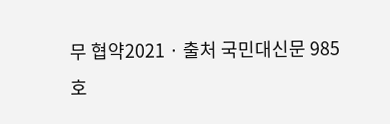무 협약2021 · 출처 국민대신문 985호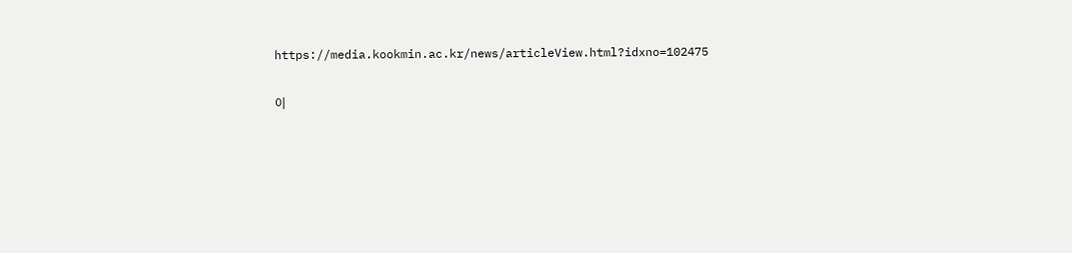https://media.kookmin.ac.kr/news/articleView.html?idxno=102475

이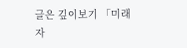글은 깊이보기 「미래자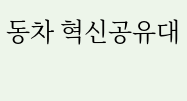동차 혁신공유대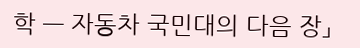학 — 자동차 국민대의 다음 장」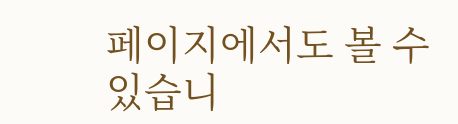페이지에서도 볼 수 있습니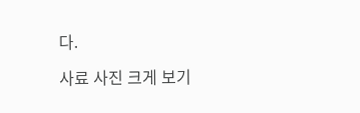다.

사료 사진 크게 보기